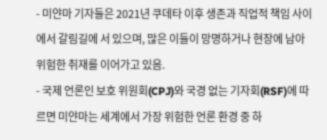- 미얀마 기자들은 2021년 쿠데타 이후 생존과 직업적 책임 사이에서 갈림길에 서 있으며, 많은 이들이 망명하거나 현장에 남아 위험한 취재를 이어가고 있음.
- 국제 언론인 보호 위원회(CPJ)와 국경 없는 기자회(RSF)에 따르면 미얀마는 세계에서 가장 위험한 언론 환경 중 하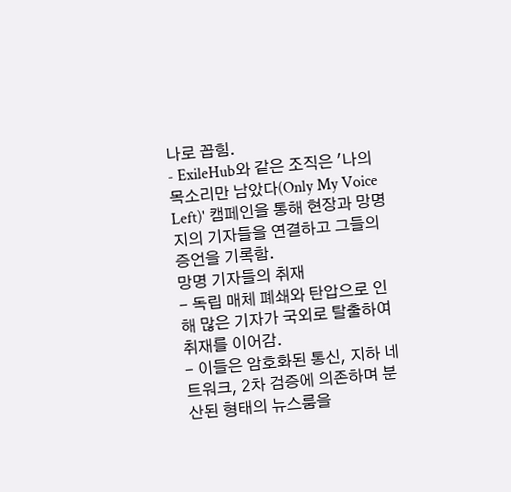나로 꼽힘.
- ExileHub와 같은 조직은 '나의 목소리만 남았다(Only My Voice Left)' 캠페인을 통해 현장과 망명지의 기자들을 연결하고 그들의 증언을 기록함.
망명 기자들의 취재
- 독립 매체 폐쇄와 탄압으로 인해 많은 기자가 국외로 탈출하여 취재를 이어감.
- 이들은 암호화된 통신, 지하 네트워크, 2차 검증에 의존하며 분산된 형태의 뉴스룸을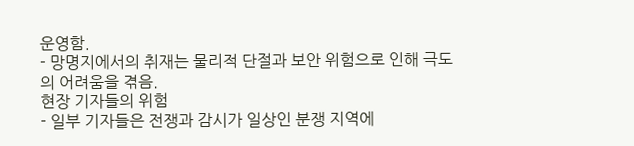운영함.
- 망명지에서의 취재는 물리적 단절과 보안 위험으로 인해 극도의 어려움을 겪음.
현장 기자들의 위험
- 일부 기자들은 전쟁과 감시가 일상인 분쟁 지역에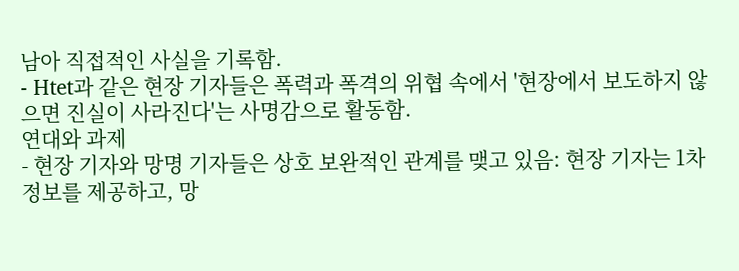남아 직접적인 사실을 기록함.
- Htet과 같은 현장 기자들은 폭력과 폭격의 위협 속에서 '현장에서 보도하지 않으면 진실이 사라진다'는 사명감으로 활동함.
연대와 과제
- 현장 기자와 망명 기자들은 상호 보완적인 관계를 맺고 있음: 현장 기자는 1차 정보를 제공하고, 망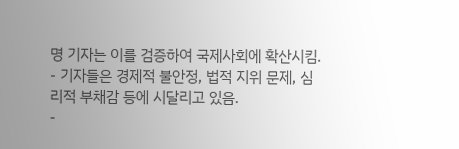명 기자는 이를 검증하여 국제사회에 확산시킴.
- 기자들은 경제적 불안정, 법적 지위 문제, 심리적 부채감 등에 시달리고 있음.
-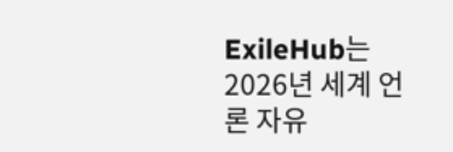ExileHub는 2026년 세계 언론 자유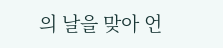의 날을 맞아 언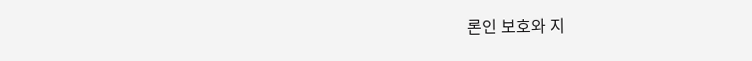론인 보호와 지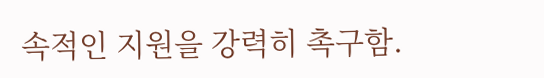속적인 지원을 강력히 촉구함.